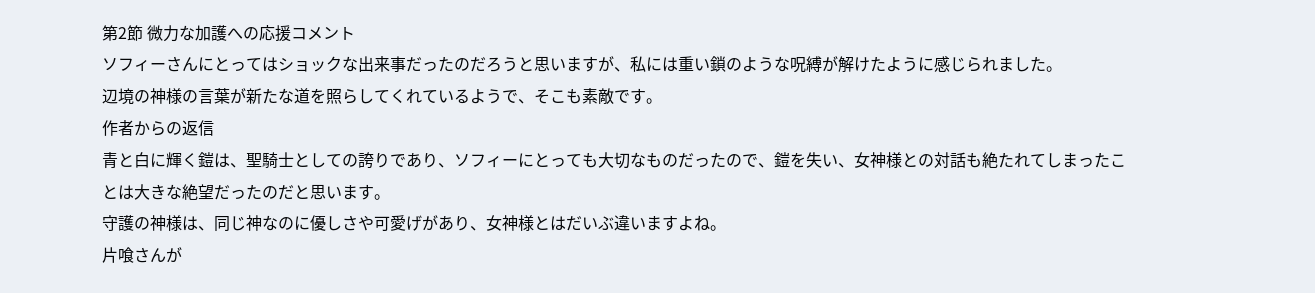第2節 微力な加護への応援コメント
ソフィーさんにとってはショックな出来事だったのだろうと思いますが、私には重い鎖のような呪縛が解けたように感じられました。
辺境の神様の言葉が新たな道を照らしてくれているようで、そこも素敵です。
作者からの返信
青と白に輝く鎧は、聖騎士としての誇りであり、ソフィーにとっても大切なものだったので、鎧を失い、女神様との対話も絶たれてしまったことは大きな絶望だったのだと思います。
守護の神様は、同じ神なのに優しさや可愛げがあり、女神様とはだいぶ違いますよね。
片喰さんが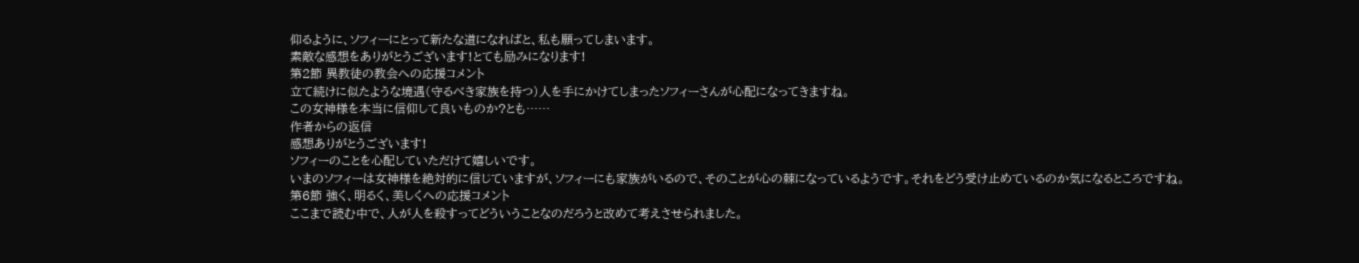仰るように、ソフィーにとって新たな道になればと、私も願ってしまいます。
素敵な感想をありがとうございます!とても励みになります!
第2節 異教徒の教会への応援コメント
立て続けに似たような境遇(守るべき家族を持つ)人を手にかけてしまったソフィーさんが心配になってきますね。
この女神様を本当に信仰して良いものか?とも……
作者からの返信
感想ありがとうございます!
ソフィーのことを心配していただけて嬉しいです。
いまのソフィーは女神様を絶対的に信じていますが、ソフィーにも家族がいるので、そのことが心の棘になっているようです。それをどう受け止めているのか気になるところですね。
第6節 強く、明るく、美しくへの応援コメント
ここまで読む中で、人が人を殺すってどういうことなのだろうと改めて考えさせられました。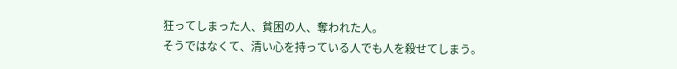狂ってしまった人、貧困の人、奪われた人。
そうではなくて、清い心を持っている人でも人を殺せてしまう。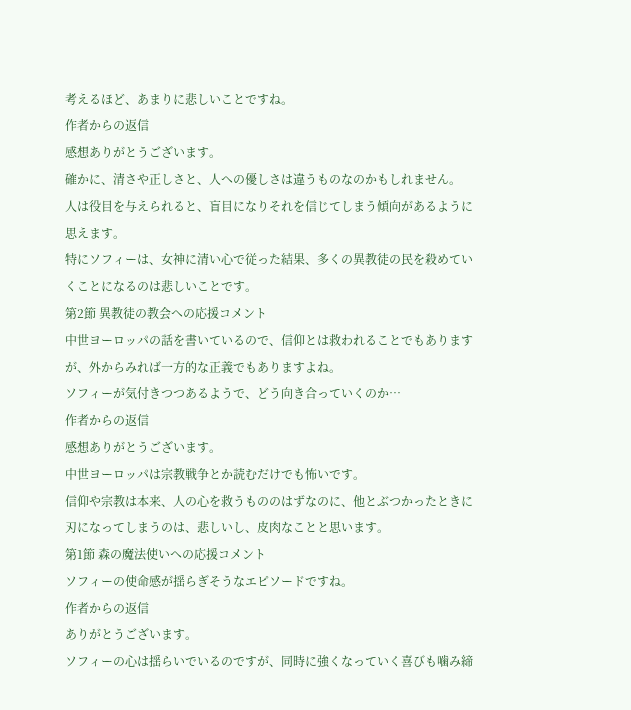考えるほど、あまりに悲しいことですね。
作者からの返信
感想ありがとうございます。
確かに、清さや正しさと、人への優しさは違うものなのかもしれません。
人は役目を与えられると、盲目になりそれを信じてしまう傾向があるように思えます。
特にソフィーは、女神に清い心で従った結果、多くの異教徒の民を殺めていくことになるのは悲しいことです。
第2節 異教徒の教会への応援コメント
中世ヨーロッパの話を書いているので、信仰とは救われることでもありますが、外からみれば一方的な正義でもありますよね。
ソフィーが気付きつつあるようで、どう向き合っていくのか…
作者からの返信
感想ありがとうございます。
中世ヨーロッパは宗教戦争とか読むだけでも怖いです。
信仰や宗教は本来、人の心を救うもののはずなのに、他とぶつかったときに刃になってしまうのは、悲しいし、皮肉なことと思います。
第1節 森の魔法使いへの応援コメント
ソフィーの使命感が揺らぎそうなエピソードですね。
作者からの返信
ありがとうございます。
ソフィーの心は揺らいでいるのですが、同時に強くなっていく喜びも噛み締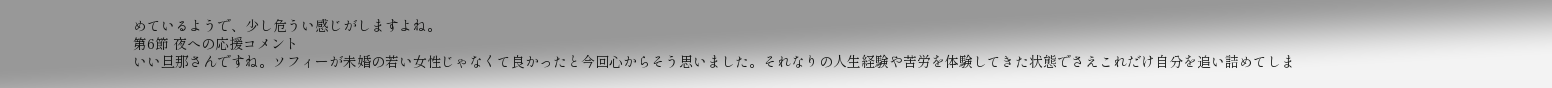めているようで、少し危うい感じがしますよね。
第6節 夜への応援コメント
いい旦那さんですね。ソフィーが未婚の若い女性じゃなくて良かったと今回心からそう思いました。それなりの人生経験や苦労を体験してきた状態でさえこれだけ自分を追い詰めてしま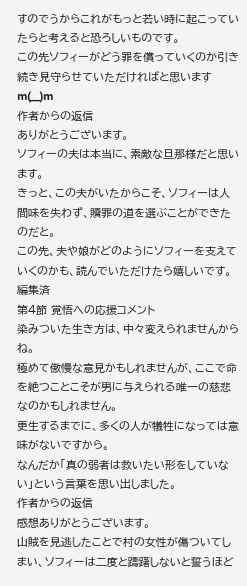すのでうからこれがもっと若い時に起こっていたらと考えると恐ろしいものです。
この先ソフィーがどう罪を償っていくのか引き続き見守らせていただければと思いますm(__)m
作者からの返信
ありがとうございます。
ソフィーの夫は本当に、素敵な旦那様だと思います。
きっと、この夫がいたからこそ、ソフィーは人間味を失わず、贖罪の道を選ぶことができたのだと。
この先、夫や娘がどのようにソフィーを支えていくのかも、読んでいただけたら嬉しいです。
編集済
第4節 覚悟への応援コメント
染みついた生き方は、中々変えられませんからね。
極めて傲慢な意見かもしれませんが、ここで命を絶つことこそが男に与えられる唯一の慈悲なのかもしれません。
更生するまでに、多くの人が犠牲になっては意味がないですから。
なんだか「真の弱者は救いたい形をしていない」という言葉を思い出しました。
作者からの返信
感想ありがとうございます。
山賊を見逃したことで村の女性が傷ついてしまい、ソフィーは二度と躊躇しないと誓うほど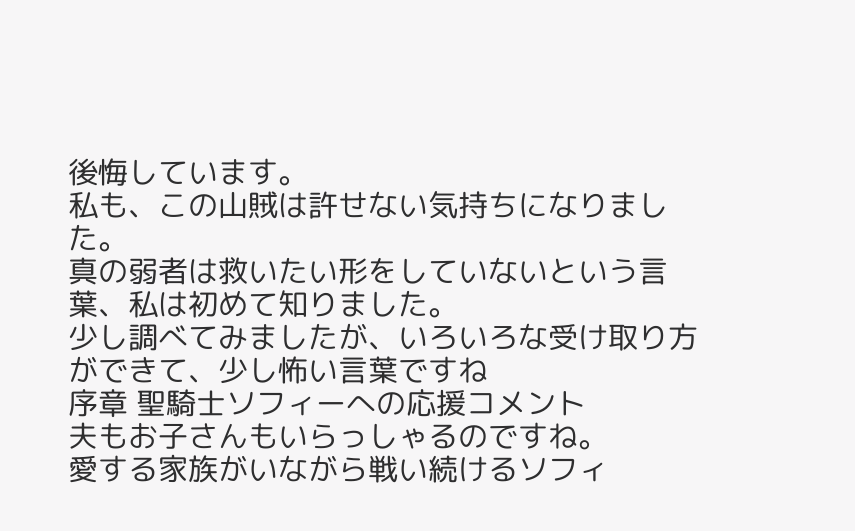後悔しています。
私も、この山賊は許せない気持ちになりました。
真の弱者は救いたい形をしていないという言葉、私は初めて知りました。
少し調べてみましたが、いろいろな受け取り方ができて、少し怖い言葉ですね
序章 聖騎士ソフィーへの応援コメント
夫もお子さんもいらっしゃるのですね。
愛する家族がいながら戦い続けるソフィ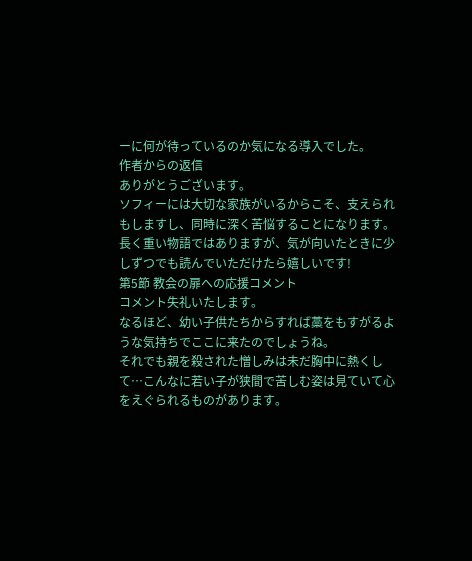ーに何が待っているのか気になる導入でした。
作者からの返信
ありがとうございます。
ソフィーには大切な家族がいるからこそ、支えられもしますし、同時に深く苦悩することになります。
長く重い物語ではありますが、気が向いたときに少しずつでも読んでいただけたら嬉しいです!
第5節 教会の扉への応援コメント
コメント失礼いたします。
なるほど、幼い子供たちからすれば藁をもすがるような気持ちでここに来たのでしょうね。
それでも親を殺された憎しみは未だ胸中に熱くして…こんなに若い子が狭間で苦しむ姿は見ていて心をえぐられるものがあります。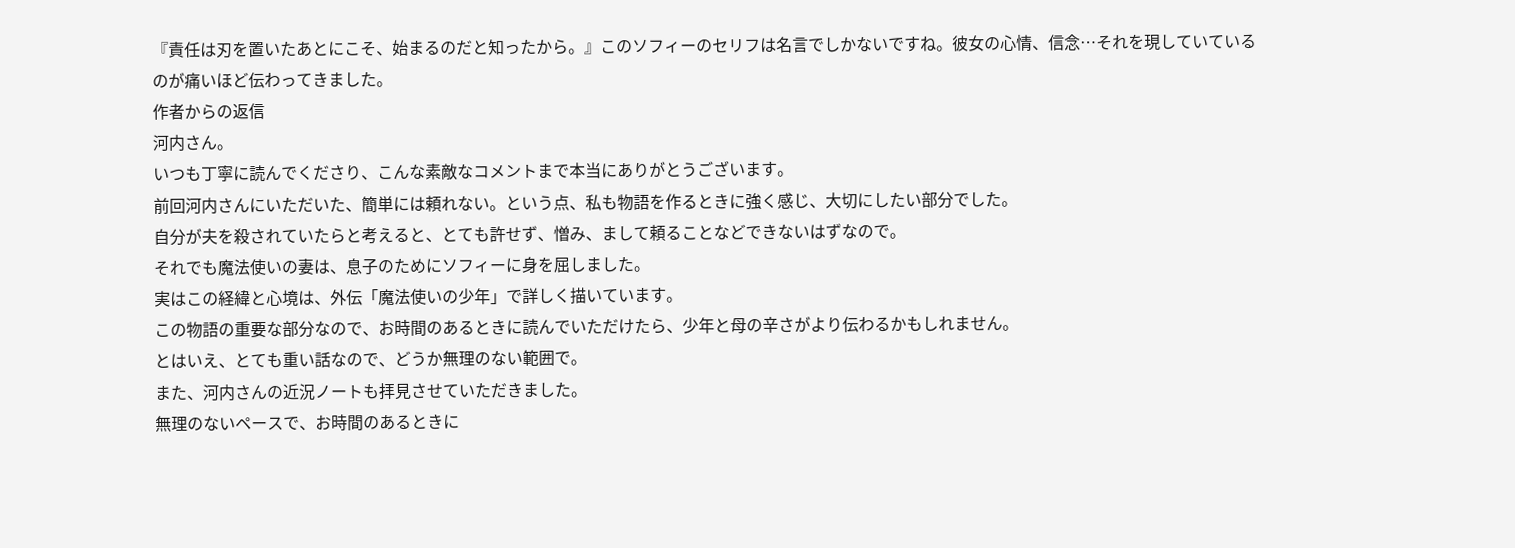『責任は刃を置いたあとにこそ、始まるのだと知ったから。』このソフィーのセリフは名言でしかないですね。彼女の心情、信念…それを現していているのが痛いほど伝わってきました。
作者からの返信
河内さん。
いつも丁寧に読んでくださり、こんな素敵なコメントまで本当にありがとうございます。
前回河内さんにいただいた、簡単には頼れない。という点、私も物語を作るときに強く感じ、大切にしたい部分でした。
自分が夫を殺されていたらと考えると、とても許せず、憎み、まして頼ることなどできないはずなので。
それでも魔法使いの妻は、息子のためにソフィーに身を屈しました。
実はこの経緯と心境は、外伝「魔法使いの少年」で詳しく描いています。
この物語の重要な部分なので、お時間のあるときに読んでいただけたら、少年と母の辛さがより伝わるかもしれません。
とはいえ、とても重い話なので、どうか無理のない範囲で。
また、河内さんの近況ノートも拝見させていただきました。
無理のないペースで、お時間のあるときに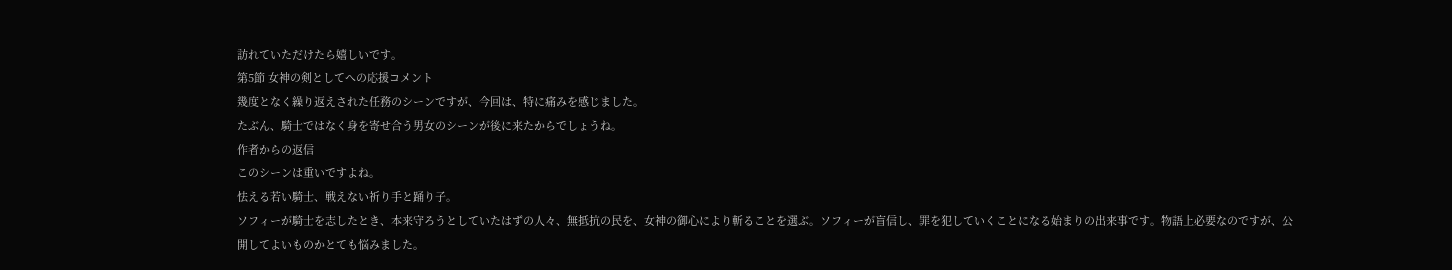訪れていただけたら嬉しいです。
第5節 女神の剣としてへの応援コメント
幾度となく繰り返えされた任務のシーンですが、今回は、特に痛みを感じました。
たぶん、騎士ではなく身を寄せ合う男女のシーンが後に来たからでしょうね。
作者からの返信
このシーンは重いですよね。
怯える若い騎士、戦えない祈り手と踊り子。
ソフィーが騎士を志したとき、本来守ろうとしていたはずの人々、無抵抗の民を、女神の御心により斬ることを選ぶ。ソフィーが盲信し、罪を犯していくことになる始まりの出来事です。物語上必要なのですが、公開してよいものかとても悩みました。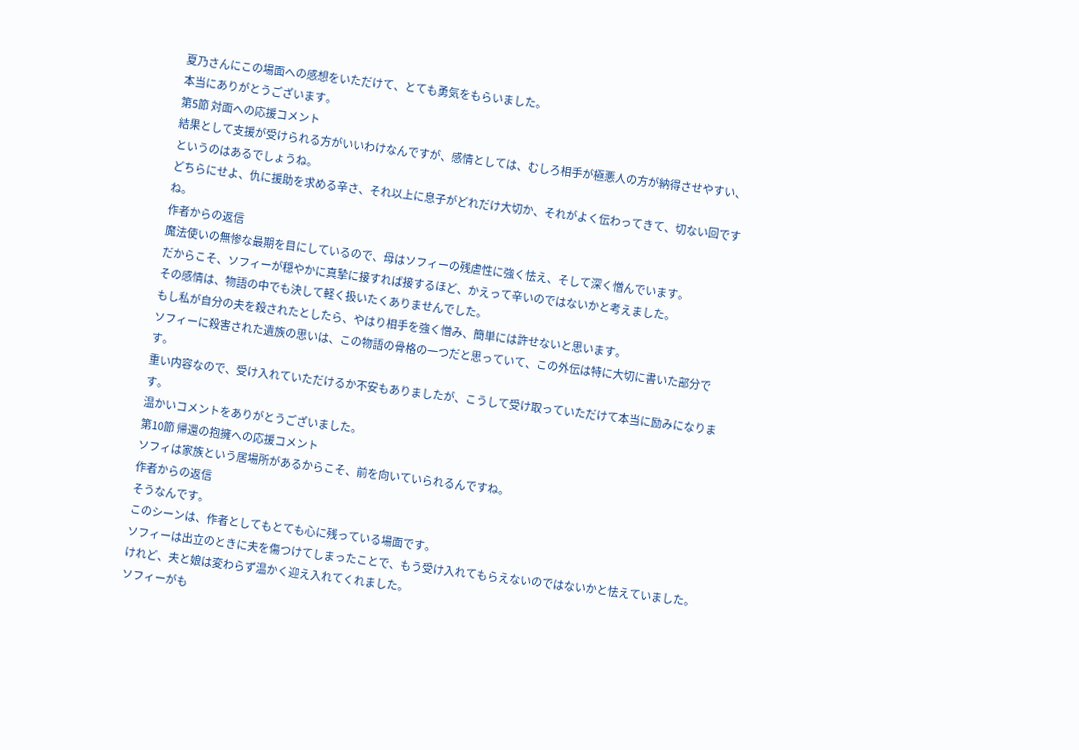夏乃さんにこの場面への感想をいただけて、とても勇気をもらいました。
本当にありがとうございます。
第5節 対面への応援コメント
結果として支援が受けられる方がいいわけなんですが、感情としては、むしろ相手が極悪人の方が納得させやすい、というのはあるでしょうね。
どちらにせよ、仇に援助を求める辛さ、それ以上に息子がどれだけ大切か、それがよく伝わってきて、切ない回ですね。
作者からの返信
魔法使いの無惨な最期を目にしているので、母はソフィーの残虐性に強く怯え、そして深く憎んでいます。
だからこそ、ソフィーが穏やかに真摯に接すれば接するほど、かえって辛いのではないかと考えました。
その感情は、物語の中でも決して軽く扱いたくありませんでした。
もし私が自分の夫を殺されたとしたら、やはり相手を強く憎み、簡単には許せないと思います。
ソフィーに殺害された遺族の思いは、この物語の骨格の一つだと思っていて、この外伝は特に大切に書いた部分です。
重い内容なので、受け入れていただけるか不安もありましたが、こうして受け取っていただけて本当に励みになります。
温かいコメントをありがとうございました。
第10節 帰還の抱擁への応援コメント
ソフィは家族という居場所があるからこそ、前を向いていられるんですね。
作者からの返信
そうなんです。
このシーンは、作者としてもとても心に残っている場面です。
ソフィーは出立のときに夫を傷つけてしまったことで、もう受け入れてもらえないのではないかと怯えていました。
けれど、夫と娘は変わらず温かく迎え入れてくれました。
ソフィーがも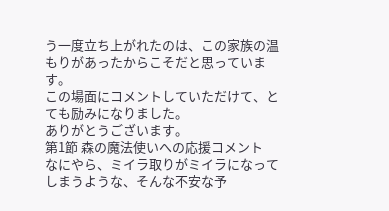う一度立ち上がれたのは、この家族の温もりがあったからこそだと思っています。
この場面にコメントしていただけて、とても励みになりました。
ありがとうございます。
第1節 森の魔法使いへの応援コメント
なにやら、ミイラ取りがミイラになってしまうような、そんな不安な予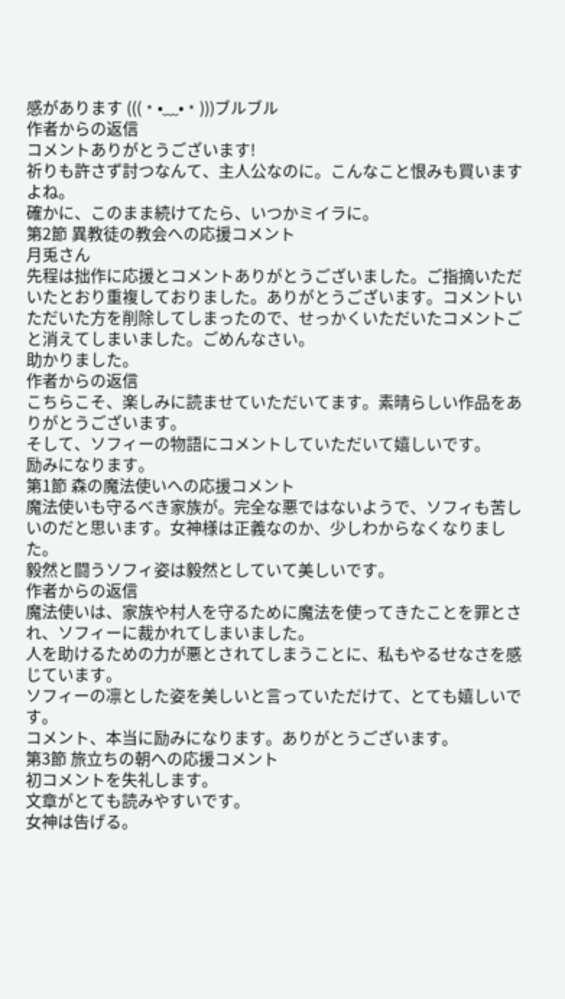感があります (((﹡•﹏•﹡)))ブルブル
作者からの返信
コメントありがとうございます!
祈りも許さず討つなんて、主人公なのに。こんなこと恨みも買いますよね。
確かに、このまま続けてたら、いつかミイラに。
第2節 異教徒の教会への応援コメント
月兎さん
先程は拙作に応援とコメントありがとうございました。ご指摘いただいたとおり重複しておりました。ありがとうございます。コメントいただいた方を削除してしまったので、せっかくいただいたコメントごと消えてしまいました。ごめんなさい。
助かりました。
作者からの返信
こちらこそ、楽しみに読ませていただいてます。素晴らしい作品をありがとうございます。
そして、ソフィーの物語にコメントしていただいて嬉しいです。
励みになります。
第1節 森の魔法使いへの応援コメント
魔法使いも守るべき家族が。完全な悪ではないようで、ソフィも苦しいのだと思います。女神様は正義なのか、少しわからなくなりました。
毅然と闘うソフィ姿は毅然としていて美しいです。
作者からの返信
魔法使いは、家族や村人を守るために魔法を使ってきたことを罪とされ、ソフィーに裁かれてしまいました。
人を助けるための力が悪とされてしまうことに、私もやるせなさを感じています。
ソフィーの凛とした姿を美しいと言っていただけて、とても嬉しいです。
コメント、本当に励みになります。ありがとうございます。
第3節 旅立ちの朝への応援コメント
初コメントを失礼します。
文章がとても読みやすいです。
女神は告げる。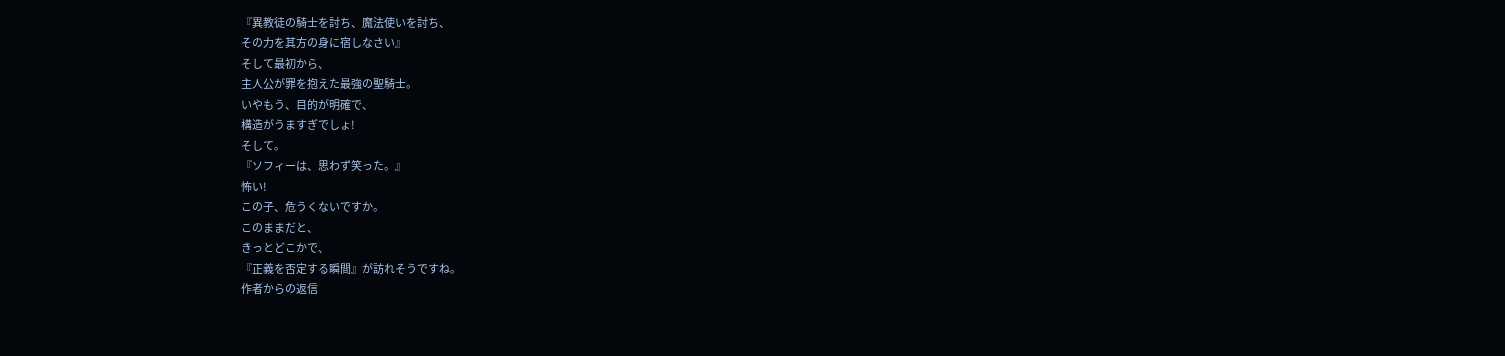『異教徒の騎士を討ち、魔法使いを討ち、
その力を其方の身に宿しなさい』
そして最初から、
主人公が罪を抱えた最強の聖騎士。
いやもう、目的が明確で、
構造がうますぎでしょ!
そして。
『ソフィーは、思わず笑った。』
怖い!
この子、危うくないですか。
このままだと、
きっとどこかで、
『正義を否定する瞬間』が訪れそうですね。
作者からの返信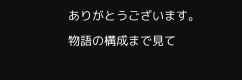ありがとうございます。
物語の構成まで見て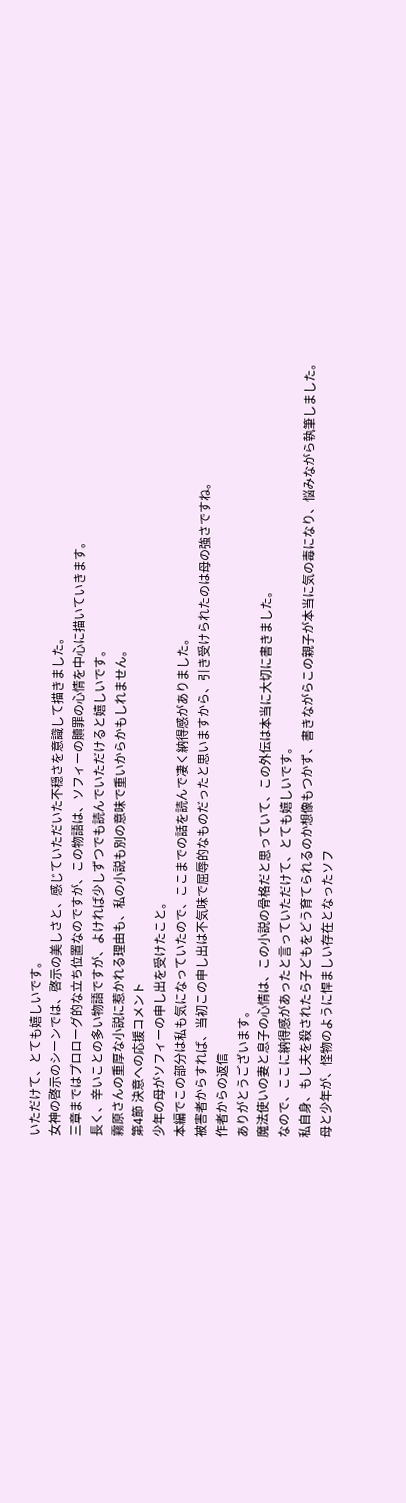いただけて、とても嬉しいです。
女神の啓示のシーンでは、啓示の美しさと、感じていただいた不穏さを意識して描きました。
三章まではプロローグ的な立ち位置なのですが、この物語は、ソフィーの贖罪の心情を中心に描いていきます。
長く、辛いことの多い物語ですが、よければ少しずつでも読んでいただけると嬉しいです。
霧原さんの重厚な小説に惹かれる理由も、私の小説も別の意味で重いからかもしれません。
第4節 決意への応援コメント
少年の母がソフィーの申し出を受けたこと。
本編でこの部分は私も気になっていたので、ここまでの話を読んで凄く納得感がありました。
被害者からすれば、当初この申し出は不気味で屈辱的なものだったと思いますから、引き受けられたのは母の強さですね。
作者からの返信
ありがとうございます。
魔法使いの妻と息子の心情は、この小説の骨格だと思っていて、この外伝は本当に大切に書きました。
なので、ここに納得感があったと言っていただけて、とても嬉しいです。
私自身、もし夫を殺されたら子どもをどう育てられるのか想像もつかず、書きながらこの親子が本当に気の毒になり、悩みながら執筆しました。
母と少年が、怪物のように悍ましい存在となったソフ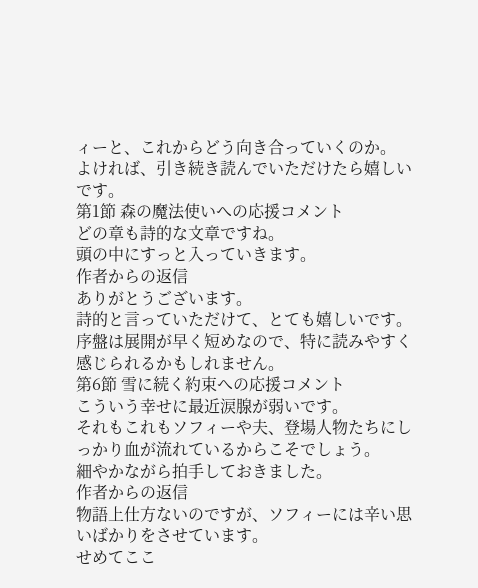ィーと、これからどう向き合っていくのか。
よければ、引き続き読んでいただけたら嬉しいです。
第1節 森の魔法使いへの応援コメント
どの章も詩的な文章ですね。
頭の中にすっと入っていきます。
作者からの返信
ありがとうございます。
詩的と言っていただけて、とても嬉しいです。
序盤は展開が早く短めなので、特に読みやすく感じられるかもしれません。
第6節 雪に続く約束への応援コメント
こういう幸せに最近涙腺が弱いです。
それもこれもソフィーや夫、登場人物たちにしっかり血が流れているからこそでしょう。
細やかながら拍手しておきました。
作者からの返信
物語上仕方ないのですが、ソフィーには辛い思いばかりをさせています。
せめてここ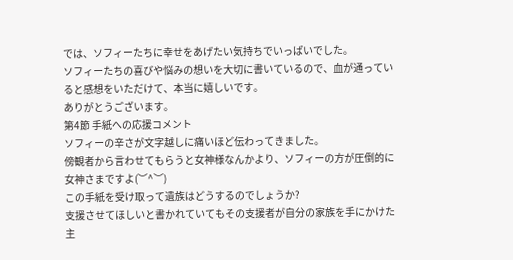では、ソフィーたちに幸せをあげたい気持ちでいっぱいでした。
ソフィーたちの喜びや悩みの想いを大切に書いているので、血が通っていると感想をいただけて、本当に嬉しいです。
ありがとうございます。
第4節 手紙への応援コメント
ソフィーの辛さが文字越しに痛いほど伝わってきました。
傍観者から言わせてもらうと女神様なんかより、ソフィーの方が圧倒的に女神さまですよ(︶^︶)
この手紙を受け取って遺族はどうするのでしょうか?
支援させてほしいと書かれていてもその支援者が自分の家族を手にかけた主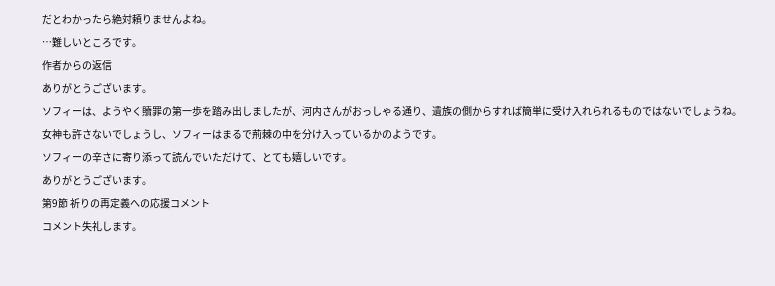だとわかったら絶対頼りませんよね。
…難しいところです。
作者からの返信
ありがとうございます。
ソフィーは、ようやく贖罪の第一歩を踏み出しましたが、河内さんがおっしゃる通り、遺族の側からすれば簡単に受け入れられるものではないでしょうね。
女神も許さないでしょうし、ソフィーはまるで荊棘の中を分け入っているかのようです。
ソフィーの辛さに寄り添って読んでいただけて、とても嬉しいです。
ありがとうございます。
第9節 祈りの再定義への応援コメント
コメント失礼します。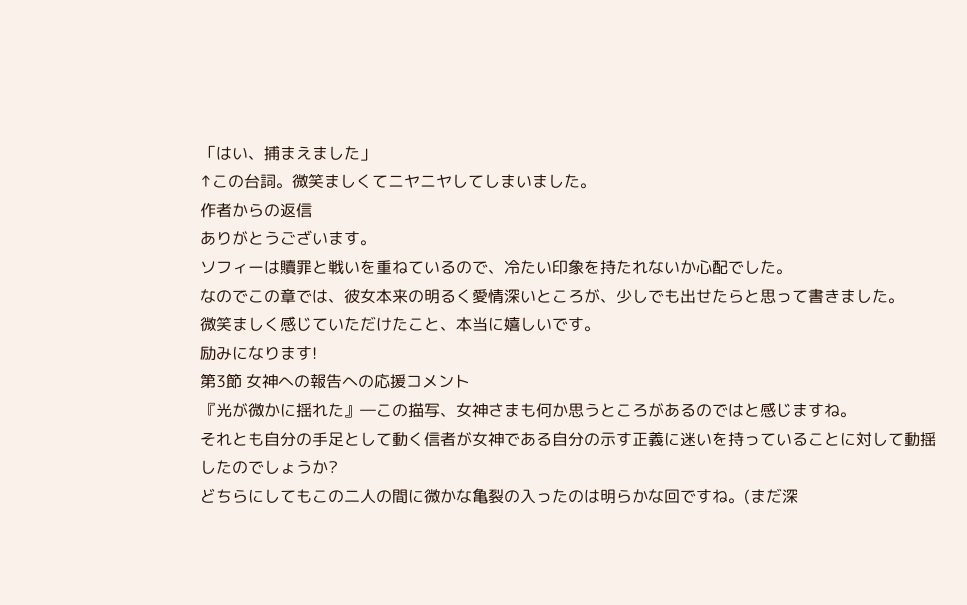「はい、捕まえました」
↑この台詞。微笑ましくてニヤニヤしてしまいました。
作者からの返信
ありがとうございます。
ソフィーは贖罪と戦いを重ねているので、冷たい印象を持たれないか心配でした。
なのでこの章では、彼女本来の明るく愛情深いところが、少しでも出せたらと思って書きました。
微笑ましく感じていただけたこと、本当に嬉しいです。
励みになります!
第3節 女神への報告への応援コメント
『光が微かに揺れた』―この描写、女神さまも何か思うところがあるのではと感じますね。
それとも自分の手足として動く信者が女神である自分の示す正義に迷いを持っていることに対して動揺したのでしょうか?
どちらにしてもこの二人の間に微かな亀裂の入ったのは明らかな回ですね。(まだ深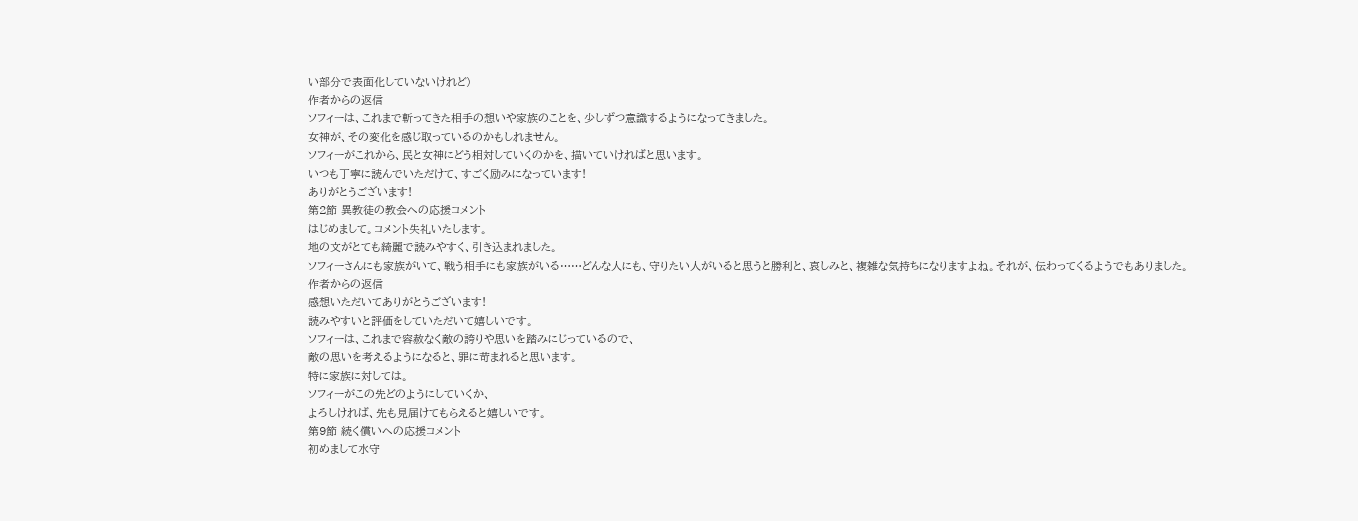い部分で表面化していないけれど)
作者からの返信
ソフィーは、これまで斬ってきた相手の想いや家族のことを、少しずつ意識するようになってきました。
女神が、その変化を感じ取っているのかもしれません。
ソフィーがこれから、民と女神にどう相対していくのかを、描いていければと思います。
いつも丁寧に読んでいただけて、すごく励みになっています!
ありがとうございます!
第2節 異教徒の教会への応援コメント
はじめまして。コメント失礼いたします。
地の文がとても綺麗で読みやすく、引き込まれました。
ソフィーさんにも家族がいて、戦う相手にも家族がいる……どんな人にも、守りたい人がいると思うと勝利と、哀しみと、複雑な気持ちになりますよね。それが、伝わってくるようでもありました。
作者からの返信
感想いただいてありがとうございます!
読みやすいと評価をしていただいて嬉しいです。
ソフィーは、これまで容赦なく敵の誇りや思いを踏みにじっているので、
敵の思いを考えるようになると、罪に苛まれると思います。
特に家族に対しては。
ソフィーがこの先どのようにしていくか、
よろしければ、先も見届けてもらえると嬉しいです。
第9節 続く償いへの応援コメント
初めまして水守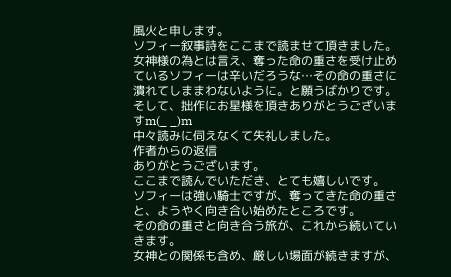風火と申します。
ソフィー叙事詩をここまで読ませて頂きました。
女神様の為とは言え、奪った命の重さを受け止めているソフィーは辛いだろうな…その命の重さに潰れてしままわないように。と願うばかりです。
そして、拙作にお星様を頂きありがとうございますm(_ _)m
中々読みに伺えなくて失礼しました。
作者からの返信
ありがとうございます。
ここまで読んでいただき、とても嬉しいです。
ソフィーは強い騎士ですが、奪ってきた命の重さと、ようやく向き合い始めたところです。
その命の重さと向き合う旅が、これから続いていきます。
女神との関係も含め、厳しい場面が続きますが、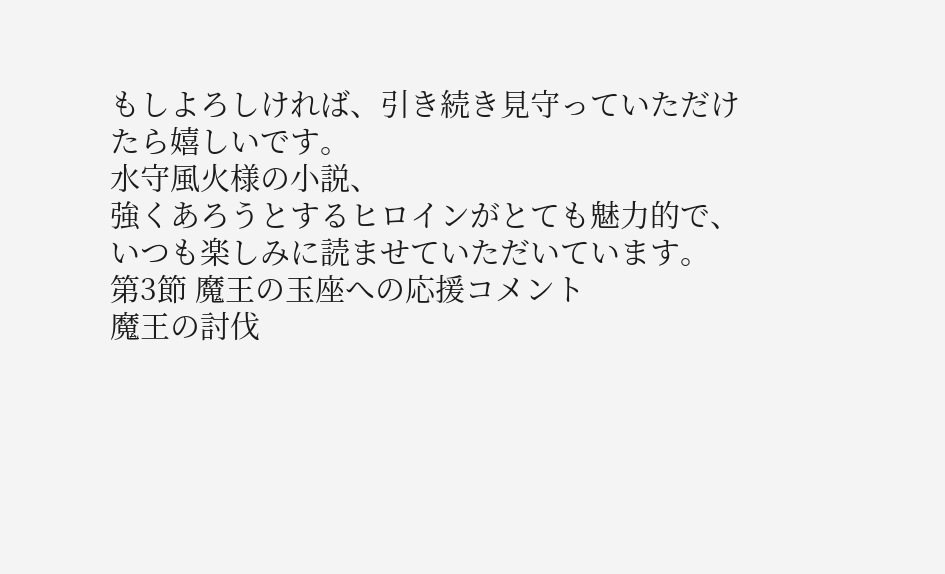もしよろしければ、引き続き見守っていただけたら嬉しいです。
水守風火様の小説、
強くあろうとするヒロインがとても魅力的で、
いつも楽しみに読ませていただいています。
第3節 魔王の玉座への応援コメント
魔王の討伐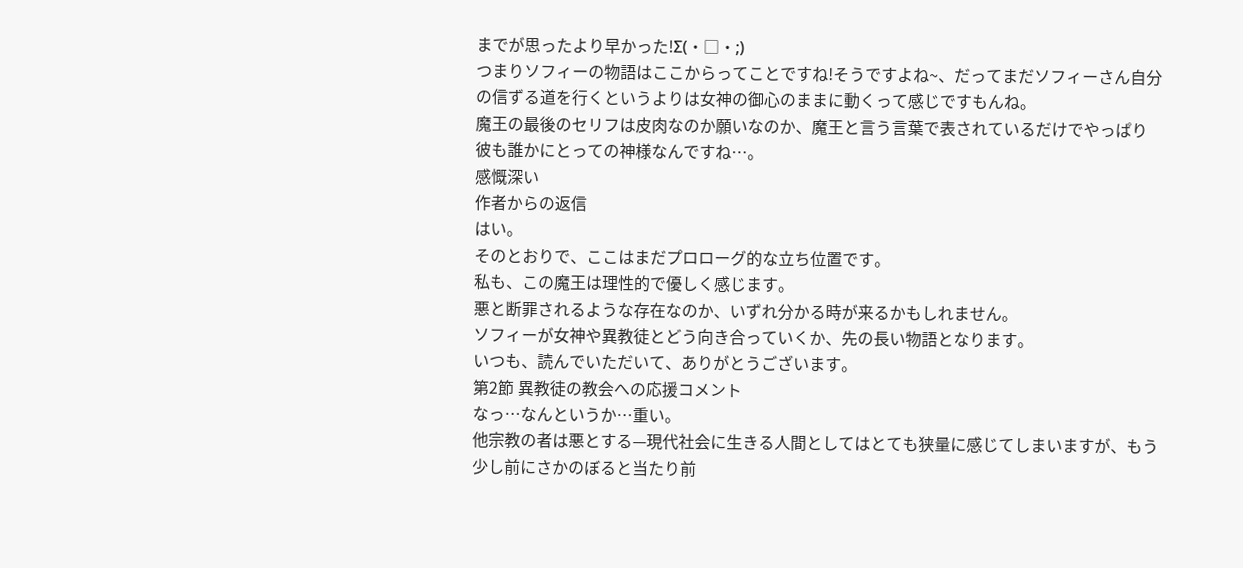までが思ったより早かった!Σ(・□・;)
つまりソフィーの物語はここからってことですね!そうですよね~、だってまだソフィーさん自分の信ずる道を行くというよりは女神の御心のままに動くって感じですもんね。
魔王の最後のセリフは皮肉なのか願いなのか、魔王と言う言葉で表されているだけでやっぱり彼も誰かにとっての神様なんですね…。
感慨深い
作者からの返信
はい。
そのとおりで、ここはまだプロローグ的な立ち位置です。
私も、この魔王は理性的で優しく感じます。
悪と断罪されるような存在なのか、いずれ分かる時が来るかもしれません。
ソフィーが女神や異教徒とどう向き合っていくか、先の長い物語となります。
いつも、読んでいただいて、ありがとうございます。
第2節 異教徒の教会への応援コメント
なっ…なんというか…重い。
他宗教の者は悪とする—現代社会に生きる人間としてはとても狭量に感じてしまいますが、もう少し前にさかのぼると当たり前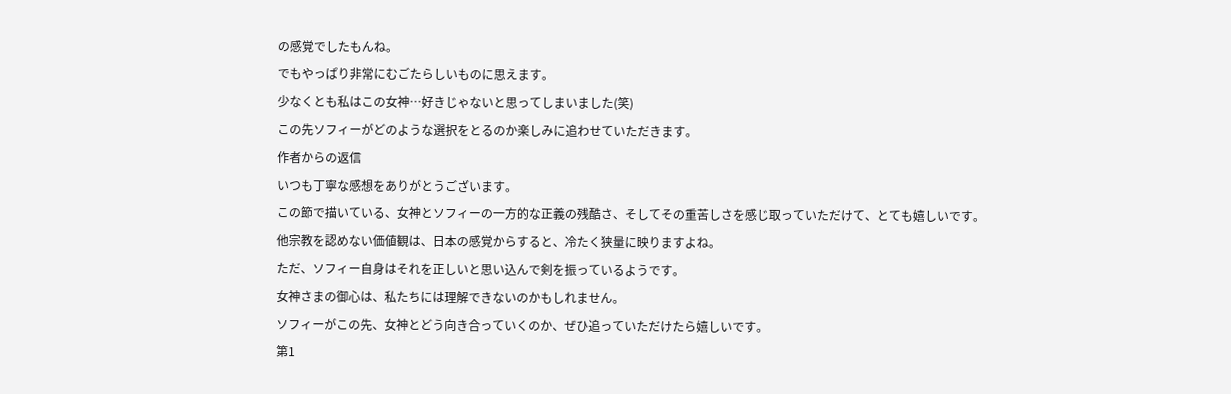の感覚でしたもんね。
でもやっぱり非常にむごたらしいものに思えます。
少なくとも私はこの女神…好きじゃないと思ってしまいました(笑)
この先ソフィーがどのような選択をとるのか楽しみに追わせていただきます。
作者からの返信
いつも丁寧な感想をありがとうございます。
この節で描いている、女神とソフィーの一方的な正義の残酷さ、そしてその重苦しさを感じ取っていただけて、とても嬉しいです。
他宗教を認めない価値観は、日本の感覚からすると、冷たく狭量に映りますよね。
ただ、ソフィー自身はそれを正しいと思い込んで剣を振っているようです。
女神さまの御心は、私たちには理解できないのかもしれません。
ソフィーがこの先、女神とどう向き合っていくのか、ぜひ追っていただけたら嬉しいです。
第1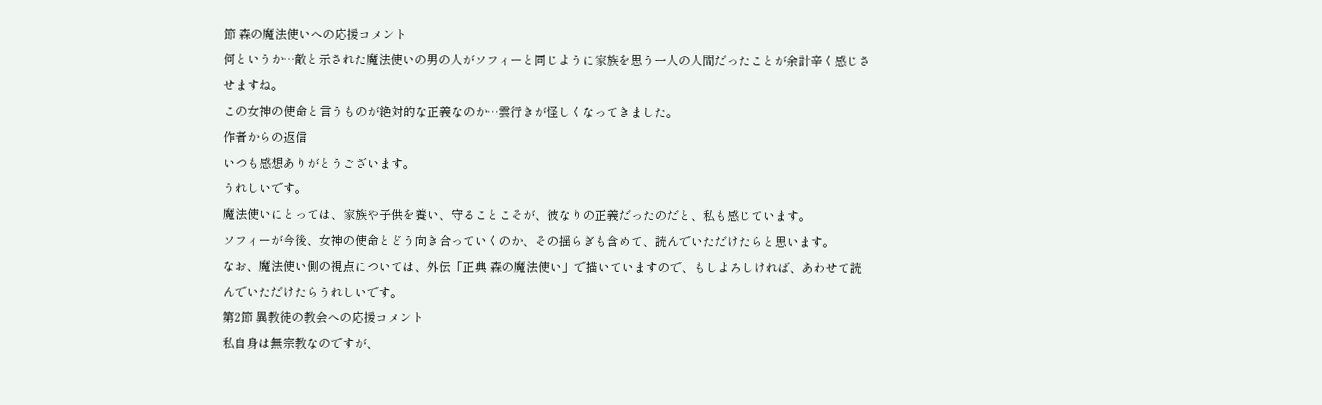節 森の魔法使いへの応援コメント
何というか…敵と示された魔法使いの男の人がソフィーと同じように家族を思う一人の人間だったことが余計辛く感じさせますね。
この女神の使命と言うものが絶対的な正義なのか…雲行きが怪しくなってきました。
作者からの返信
いつも感想ありがとうございます。
うれしいです。
魔法使いにとっては、家族や子供を養い、守ることこそが、彼なりの正義だったのだと、私も感じています。
ソフィーが今後、女神の使命とどう向き合っていくのか、その揺らぎも含めて、読んでいただけたらと思います。
なお、魔法使い側の視点については、外伝「正典 森の魔法使い」で描いていますので、もしよろしければ、あわせて読んでいただけたらうれしいです。
第2節 異教徒の教会への応援コメント
私自身は無宗教なのですが、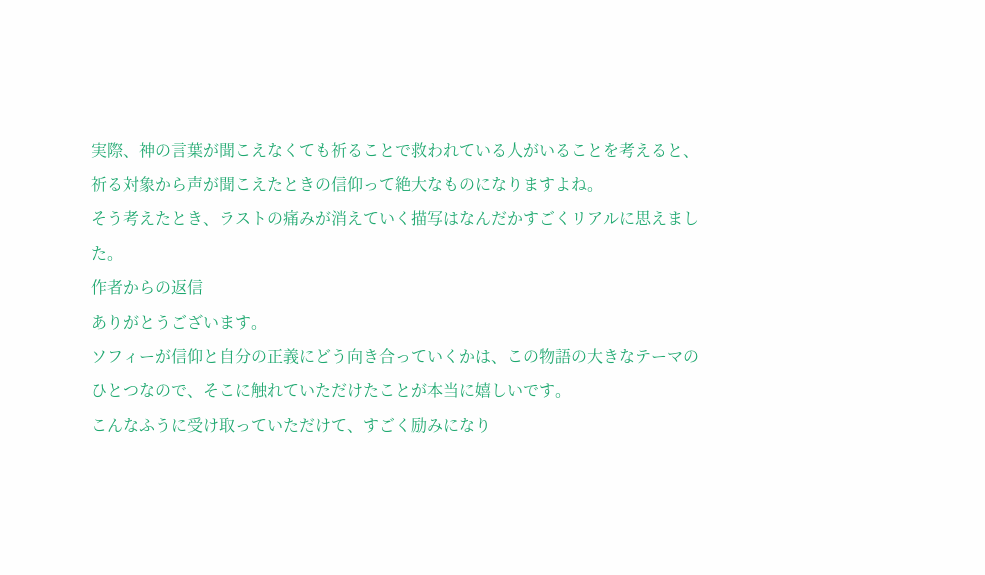実際、神の言葉が聞こえなくても祈ることで救われている人がいることを考えると、
祈る対象から声が聞こえたときの信仰って絶大なものになりますよね。
そう考えたとき、ラストの痛みが消えていく描写はなんだかすごくリアルに思えました。
作者からの返信
ありがとうございます。
ソフィーが信仰と自分の正義にどう向き合っていくかは、この物語の大きなテーマのひとつなので、そこに触れていただけたことが本当に嬉しいです。
こんなふうに受け取っていただけて、すごく励みになり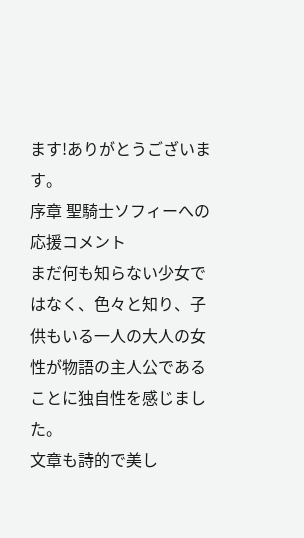ます!ありがとうございます。
序章 聖騎士ソフィーへの応援コメント
まだ何も知らない少女ではなく、色々と知り、子供もいる一人の大人の女性が物語の主人公であることに独自性を感じました。
文章も詩的で美し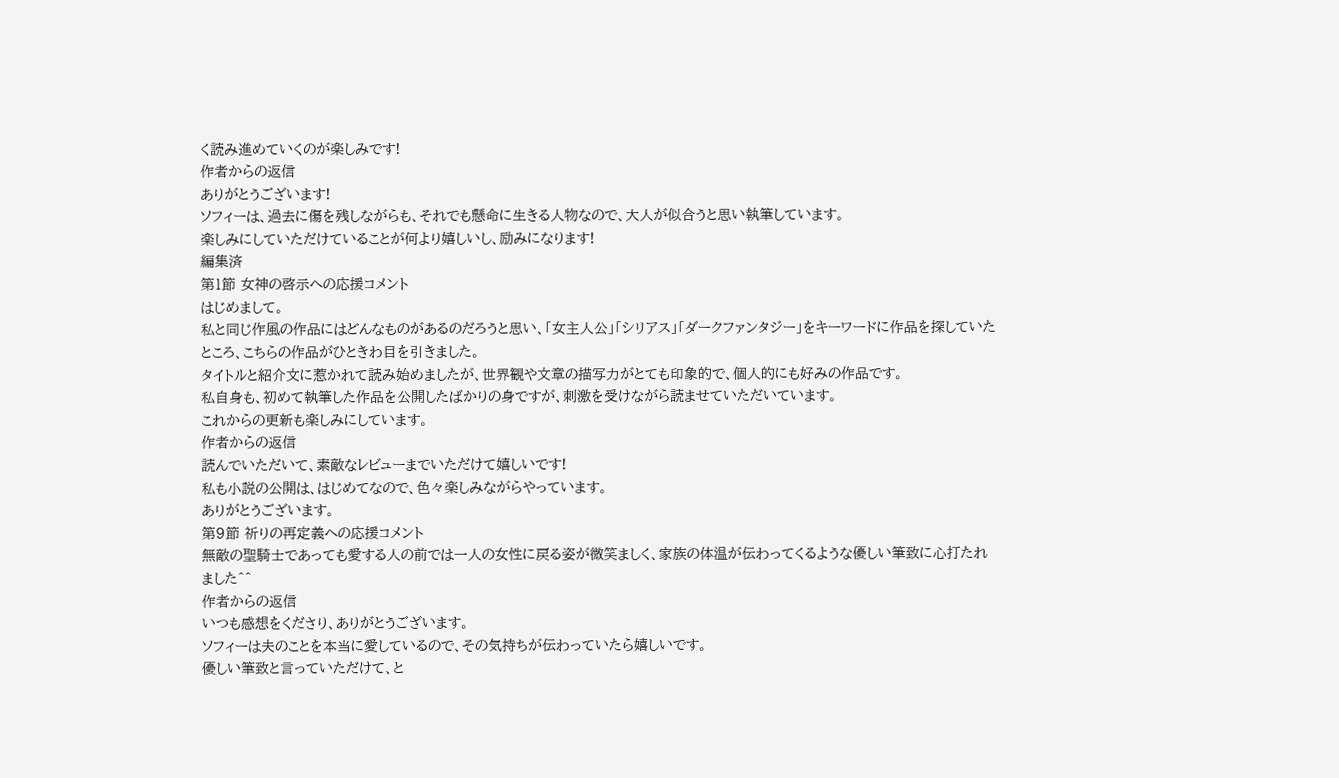く読み進めていくのが楽しみです!
作者からの返信
ありがとうございます!
ソフィーは、過去に傷を残しながらも、それでも懸命に生きる人物なので、大人が似合うと思い執筆しています。
楽しみにしていただけていることが何より嬉しいし、励みになります!
編集済
第1節 女神の啓示への応援コメント
はじめまして。
私と同じ作風の作品にはどんなものがあるのだろうと思い、「女主人公」「シリアス」「ダークファンタジー」をキーワードに作品を探していたところ、こちらの作品がひときわ目を引きました。
タイトルと紹介文に惹かれて読み始めましたが、世界観や文章の描写力がとても印象的で、個人的にも好みの作品です。
私自身も、初めて執筆した作品を公開したばかりの身ですが、刺激を受けながら読ませていただいています。
これからの更新も楽しみにしています。
作者からの返信
読んでいただいて、素敵なレビューまでいただけて嬉しいです!
私も小説の公開は、はじめてなので、色々楽しみながらやっています。
ありがとうございます。
第9節 祈りの再定義への応援コメント
無敵の聖騎士であっても愛する人の前では一人の女性に戻る姿が微笑ましく、家族の体温が伝わってくるような優しい筆致に心打たれました^^
作者からの返信
いつも感想をくださり、ありがとうございます。
ソフィーは夫のことを本当に愛しているので、その気持ちが伝わっていたら嬉しいです。
優しい筆致と言っていただけて、と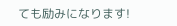ても励みになります!